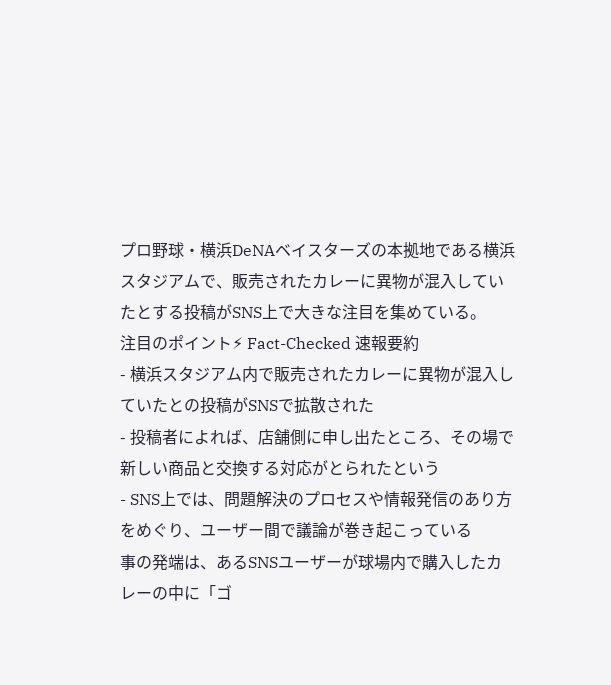プロ野球・横浜DeNAベイスターズの本拠地である横浜スタジアムで、販売されたカレーに異物が混入していたとする投稿がSNS上で大きな注目を集めている。
注目のポイント⚡ Fact-Checked 速報要約
- 横浜スタジアム内で販売されたカレーに異物が混入していたとの投稿がSNSで拡散された
- 投稿者によれば、店舗側に申し出たところ、その場で新しい商品と交換する対応がとられたという
- SNS上では、問題解決のプロセスや情報発信のあり方をめぐり、ユーザー間で議論が巻き起こっている
事の発端は、あるSNSユーザーが球場内で購入したカレーの中に「ゴ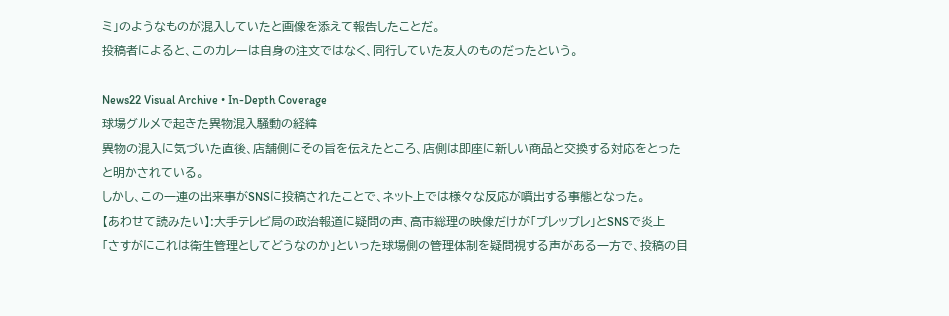ミ」のようなものが混入していたと画像を添えて報告したことだ。
投稿者によると、このカレーは自身の注文ではなく、同行していた友人のものだったという。

News22 Visual Archive • In-Depth Coverage
球場グルメで起きた異物混入騒動の経緯
異物の混入に気づいた直後、店舗側にその旨を伝えたところ、店側は即座に新しい商品と交換する対応をとったと明かされている。
しかし、この一連の出来事がSNSに投稿されたことで、ネット上では様々な反応が噴出する事態となった。
【あわせて読みたい】:大手テレビ局の政治報道に疑問の声、高市総理の映像だけが「ブレッブレ」とSNSで炎上
「さすがにこれは衛生管理としてどうなのか」といった球場側の管理体制を疑問視する声がある一方で、投稿の目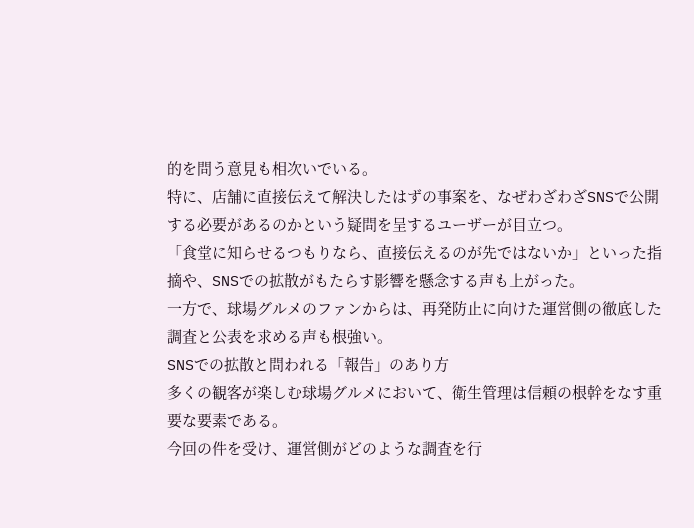的を問う意見も相次いでいる。
特に、店舗に直接伝えて解決したはずの事案を、なぜわざわざSNSで公開する必要があるのかという疑問を呈するユーザーが目立つ。
「食堂に知らせるつもりなら、直接伝えるのが先ではないか」といった指摘や、SNSでの拡散がもたらす影響を懸念する声も上がった。
一方で、球場グルメのファンからは、再発防止に向けた運営側の徹底した調査と公表を求める声も根強い。
SNSでの拡散と問われる「報告」のあり方
多くの観客が楽しむ球場グルメにおいて、衛生管理は信頼の根幹をなす重要な要素である。
今回の件を受け、運営側がどのような調査を行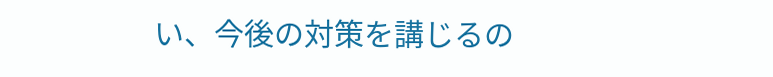い、今後の対策を講じるの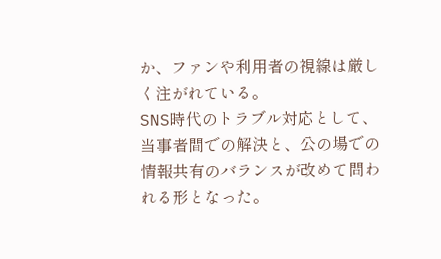か、ファンや利用者の視線は厳しく注がれている。
SNS時代のトラブル対応として、当事者間での解決と、公の場での情報共有のバランスが改めて問われる形となった。